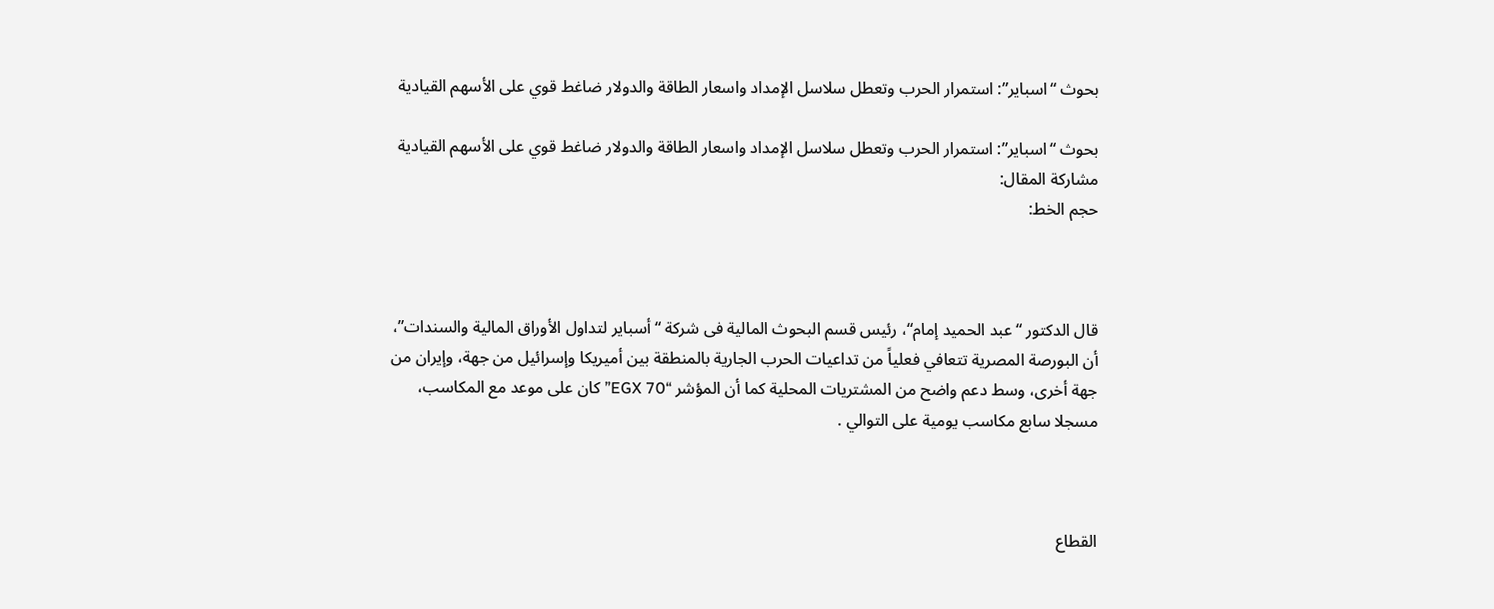بحوث “اسباير”: استمرار الحرب وتعطل سلاسل الإمداد واسعار الطاقة والدولار ضاغط قوي على الأسهم القيادية

بحوث “اسباير”: استمرار الحرب وتعطل سلاسل الإمداد واسعار الطاقة والدولار ضاغط قوي على الأسهم القيادية
مشاركة المقال:
حجم الخط:



قال الدكتور “عبد الحميد إمام“، رئيس قسم البحوث المالية فى شركة “أسباير لتداول الأوراق المالية والسندات”، أن البورصة المصرية تتعافي فعلياً من تداعيات الحرب الجارية بالمنطقة بين أميريكا وإسرائيل من جهة، وإيران من جهة أخرى، وسط دعم واضح من المشتريات المحلية كما أن المؤشر “EGX 70” كان على موعد مع المكاسب، مسجلا سابع مكاسب يومية على التوالي .



القطاع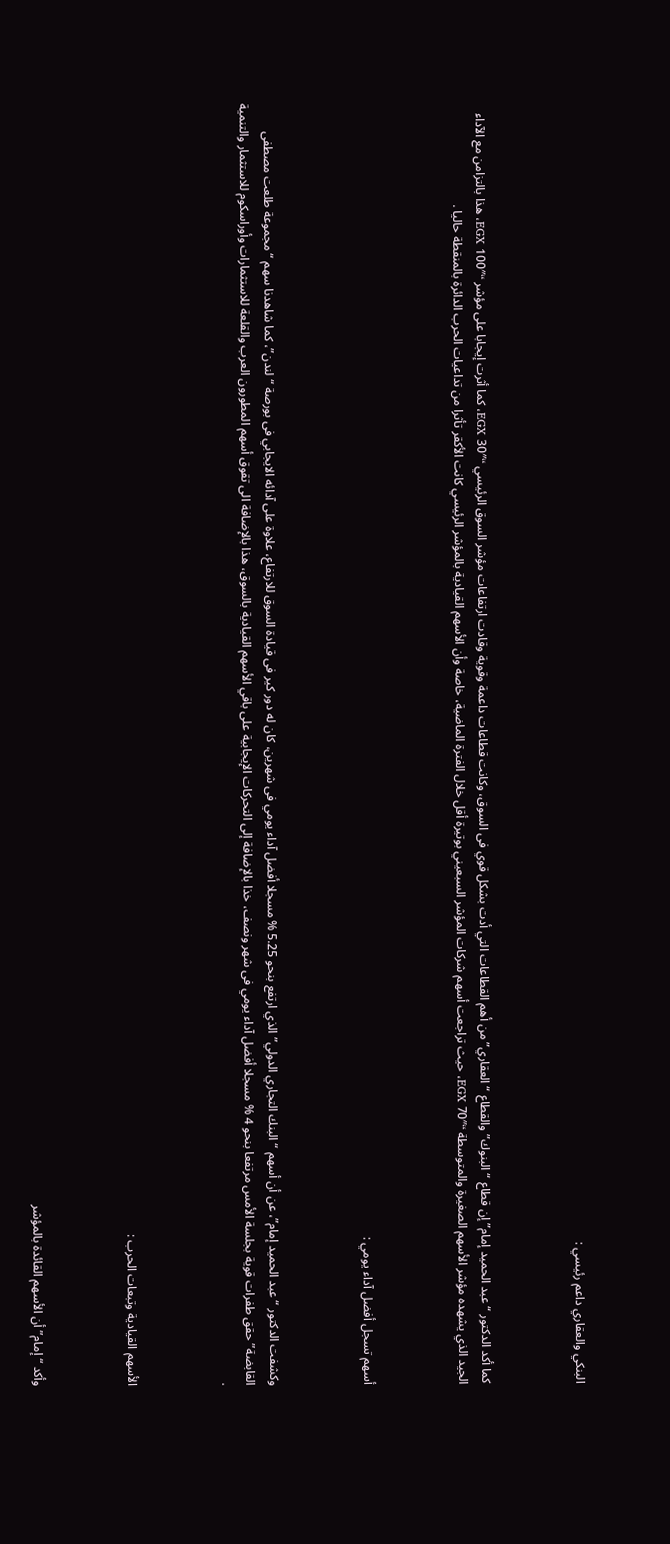البنكي والعقاري داعم رئيسي :



كما أكد الدكتور “عبد الحميد إمام” إن قطاع “البنوك” والقطاع “العقاري” من أهم القطاعات التي أدت بشكل قوي فى السوق، وكانت قطاعات داعمة وقوية وقادت ارتفاعات مؤشر السوق الرئيسي “EGX 30″، كما أثرت إيجابا على مؤشر “EGX 100″، هذا بالتزامن مع الآداء الجيد الذي يشهده مؤشر الأسهم الصغيرة والمتوسطة “EGX 70″، حيث تراجعت أسهم شركات المؤشر السبعيني بوتيرة أقل خلال الفترة الماضية، خاصة وأن الأسهم القيادية بالمؤشر الرئيسي كانت الأكقر تأثرا من تداعيات الحرب الدائرة بالمنقطة حاليا .



أسهم تسجل أفضل آداء يومي :



وكشفت الدكتور “عبد الحميد إمام”، عن أن أسهم “البنك التجاري الدولي” الذي ارتفع بنحو 5.25 % مسجلا أفضل آداء يومي فى شهرين، كان له دور كير فى قيادة السوق للارتفاع، علاوة على آدائه الايجابي فى بورصة “لندن”، كما شاهدنا سهم “مجموعة طلعت مصطفى القابضة” حقق طفرات قوية بجلسة الأمس مرتفعا بنحو 4 % مسجلا أفضل آداء يومي فى شهر ونصف، خذا بالإضافة إلى التحركات الإيجابية على باقي الأسهم القيادية بالسوق، هذا بالإضافة الى تقوق أسهم المطورون العرب والقلعة للاستثمارات وأوراسكوم للاستثمار والتنمية .



الأسهم القيادية وتبعات الحرب :



وأكد “إمام” أن الأسهم القائدة بالمؤشر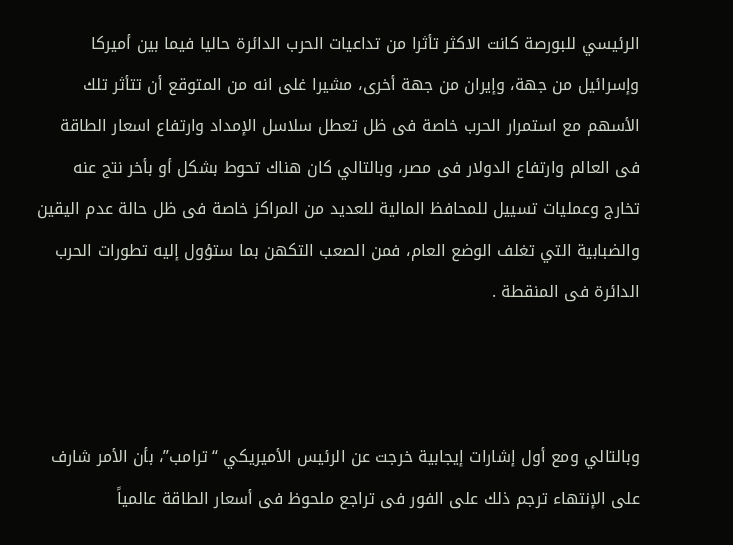الرئيسي للبورصة كانت الاكثر تأثرا من تداعيات الحرب الدائرة حاليا فيما بين أميركا وإسرائيل من جهة، وإيران من جهة أخرى، مشيرا غلى انه من المتوقع أن تتأثر تلك الأسهم مع استمرار الحرب خاصة فى ظل تعطل سلاسل الإمداد وارتفاع اسعار الطاقة فى العالم وارتفاع الدولار فى مصر، وبالتالي كان هناك تحوط بشكل أو بأخر نتج عنه تخارج وعمليات تسييل للمحافظ المالية للعديد من المراكز خاصة فى ظل حالة عدم اليقين والضبابية التي تغلف الوضع العام، فمن الصعب التكهن بما ستؤول إليه تطورات الحرب الدائرة فى المنقطة .



وبالتالي ومع أول إشارات إيجابية خرجت عن الرئيس الأميريكي “ترامب”، بأن الأمر شارف على الإنتهاء ترجم ذلك على الفور فى تراجع ملحوظ فى أسعار الطاقة عالمياً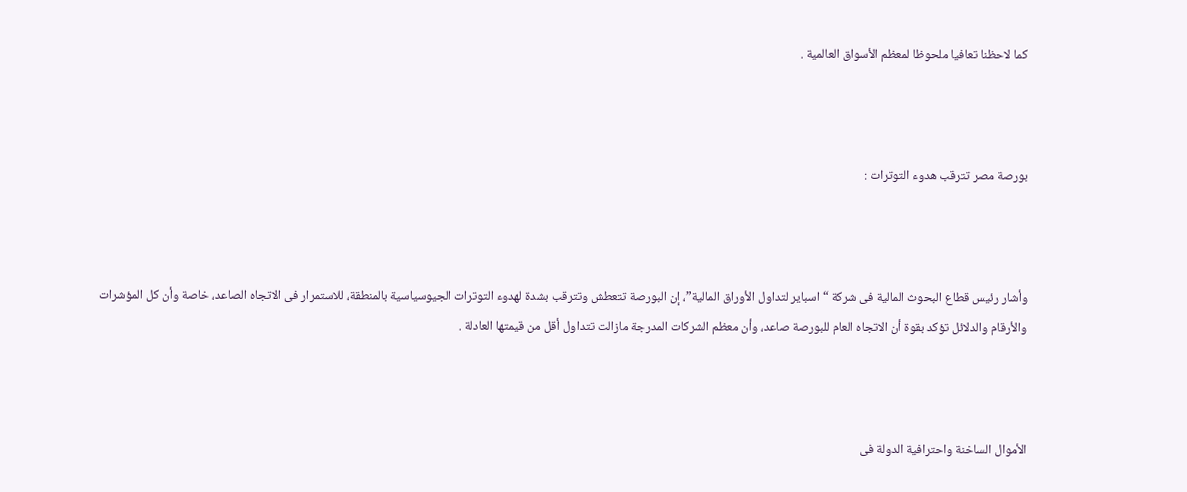كما لاحظنا تعافيا ملحوظا لمعظم الأسواق العالمية .



بورصة مصر تترقب هدوء التوترات :



وأشار رئيس قطاع البحوث المالية فى شركة “اسباير لتداول الأوراق المالية”، إن البورصة تتعطش وتترقب بشدة لهدوء التوترات الجيوسياسية بالمنطقة، للاستمرار فى الاتجاه الصاعد، خاصة وأن كل المؤشرات والأرقام والدلائل تؤكد بقوة أن الاتجاه العام للبورصة صاعد، وأن معظم الشركات المدرجة مازالت تتداول أقل من قيمتها العادلة .



الأموال الساخنة واحترافية الدولة فى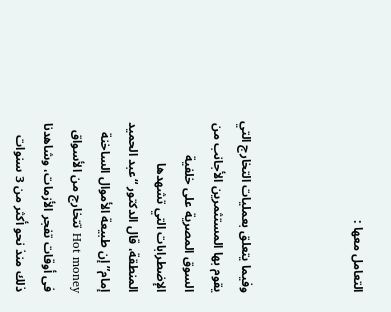التعامل معها :



وفيما يتعلق بعمليات التخارج التي يقوم بها المستثمرين الأجانب من السوق المصرية على خلفية الإضطرابات التي تشهدها المنطقة، قال الدكتور “عبد الحميد إمام” إن طبيعة الأموال الساخنة Hot money تتخارج من الأسواق فى أوقات تفجر الأزمات، وشاهدنا ذلك منذ نحو أكثر من 3 سنوات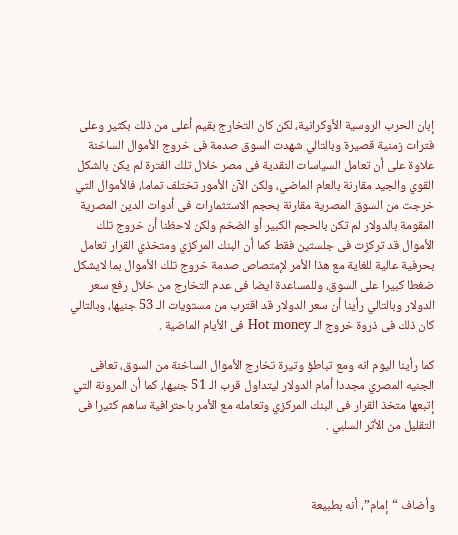إبان الحرب الروسية الأوكرانية، لكن كان التخارج بقيم أعلى من ذلك بكثير وعلى فترات زمنية قصيرة وبالتالي شهدت السوق صدمة فى خروج الأموال الساخنة علاوة على أن تعامل السياسات النقدية فى مصر خلال تلك الفترة لم يكن بالشكل القوي والجيد مقارنة بالعام الماضي، ولكن الآن الأمور تختلف تماما، فالأموال التي خرجت من السوق المصرية مقارنة بحجم الاستثمارات فى أدوات الدين المصرية المقومة بالدولار لم تكن بالحجم الكبير أو الضخم ولكن لاحظنا أن خروج تلك الأموال قد تركزت فى جلستين فقط كما أن البنك المركزي ومتخذي القرار تعامل بحرفية عالية للغاية مع هذا الأمر لإمتصاص صدمة خروج تلك الأموال بما لايشكل ضغطا كبيرا على السوق، وللمساعدة ايضا فى عدم التخارج من خلال رفع سعر الدولار وبالتالي رأينا أن سعر الدولار قد اقترب من مستويات الـ 53 جنيها، وبالتالي كان ذلك فى ذروة خروج الـ Hot money فى الأيام الماضية .

كما رأينا اليوم انه ومع تباطؤ وتيرة تخارج الأموال الساخنة من السوق، تعافى الجنيه المصري مجددا أمام الدولار ليتداول قرب الـ 51 جنيها، كما أن المرونة التي إتبعها متخذ القرار فى البنك المركزي وتعامله مع الأمر باحترافية ساهم كثيرا فى التقليل من الأثر السلبي .



وأضاف “إمام”، أنه بطبيعة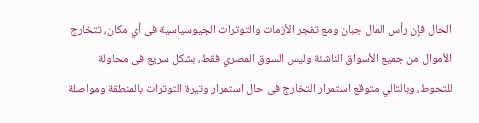الحال فإن رأس المال جبان ومع تفجر الأزمات والتوترات الجيوسياسية فى أي مكان، تتخارج الأموال من جميع الأسواق الناشئة وليس السوق المصري فقط، بشكل سريع فى محاولة للتحوط، وبالتالي متوقع استمرار التخارج فى حال استمرار وتيرة التوترات بالمنطقة ومواصلة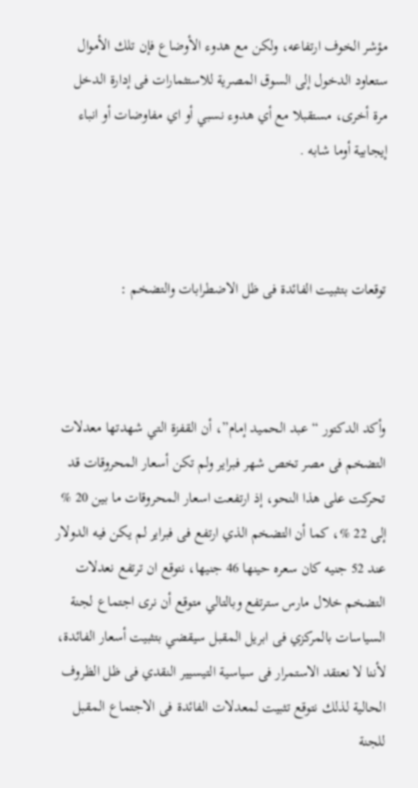مؤشر الخوف ارتفاعه، ولكن مع هدوء الأوضاع فإن تلك الأموال ستعاود الدخول إلى السوق المصرية للاستثمارات فى إدارة الدخل مرة أخرى، مستقبلا مع أي هدوء نسبي أو اي مفاوضات أو انباء إيجابية أوما شابه .



توقعات بتثبيت الفائدة فى ظل الاضطرابات والتضخم :



وأكد الدكتور “عبد الحميد إمام”، أن القفزة التي شهدتها معدلات التضخم فى مصر تخص شهر فبراير ولم تكن أسعار المحروقات قد تحركت على هذا النحو، إذ ارتفعت اسعار المحروقات ما بين 20 % إلى 22 %، كما أن التضخم الذي ارتفع فى فبراير لم يكن فيه الدولار عند 52 جنيه كان سعره حينها 46 جنيها، نتوقع ان ترتفع نعدلات التضخم خلال مارس سترتفع وبالتالي متوقع أن نرى اجتماع لجنة السياسات بالمركزي فى ابريل المقبل سيقضي بتثبيت أسعار الفائدة، لأننا لا نعتقد الاستمرار فى سياسية التيسيير النقدي فى ظل الظروف الحالية لذلك نتوقع تثبيت لمعدلات الفائدة فى الاجتماع المقبل للجنة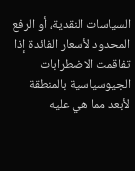السياسات النقدية، أو الرفع المحدود لأسعار الفائدة إذا تفاقمت الاضطرابات الجيوسياسية بالمنطقة لأبعد مما هي عليه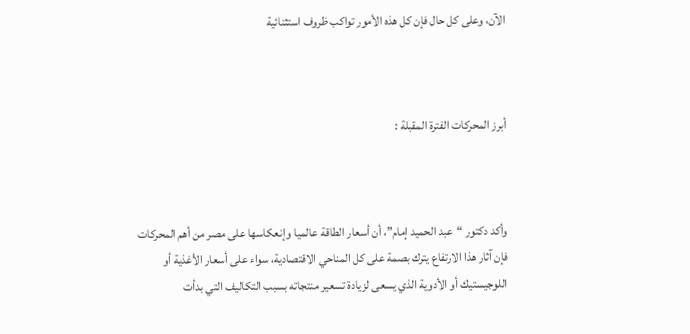الآن، وعلى كل حال فإن كل هذه الأمور تواكب ظروف استثنائية



أبرز المحركات الفترة المقبلة :



وأكد دكتور “عبد الحميد إمام”، أن أسعار الطاقة عالميا وإنعكاسها على مصر من أهم المحركات فإن آثار هذا الارتفاع يترك بصمة على كل المناحي الاقتصادية، سواء على أسعار الأغذية أو اللوجيستيك أو الأدوية الذي يسعى لزيادة تسعير منتجاته بسبب التكاليف التي بدأت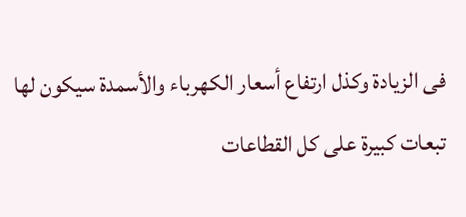فى الزيادة وكذل ارتفاع أسعار الكهرباء والأسمدة سيكون لها تبعات كبيرة على كل القطاعات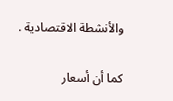والأنشطة الاقتصادية .

كما أن أسعار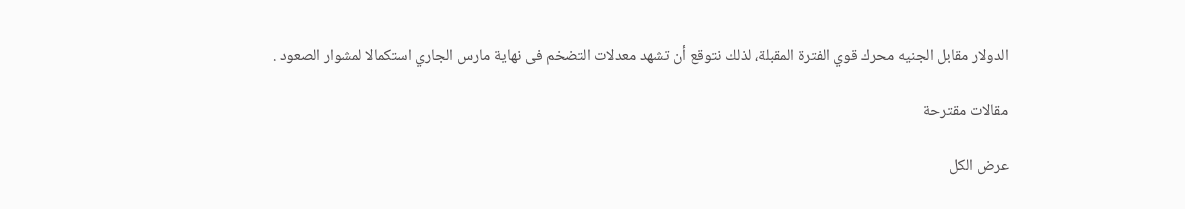الدولار مقابل الجنيه محرك قوي الفترة المقبلة، لذلك نتوقع أن تشهد معدلات التضخم فى نهاية مارس الجاري استكمالا لمشوار الصعود .

مقالات مقترحة

عرض الكل